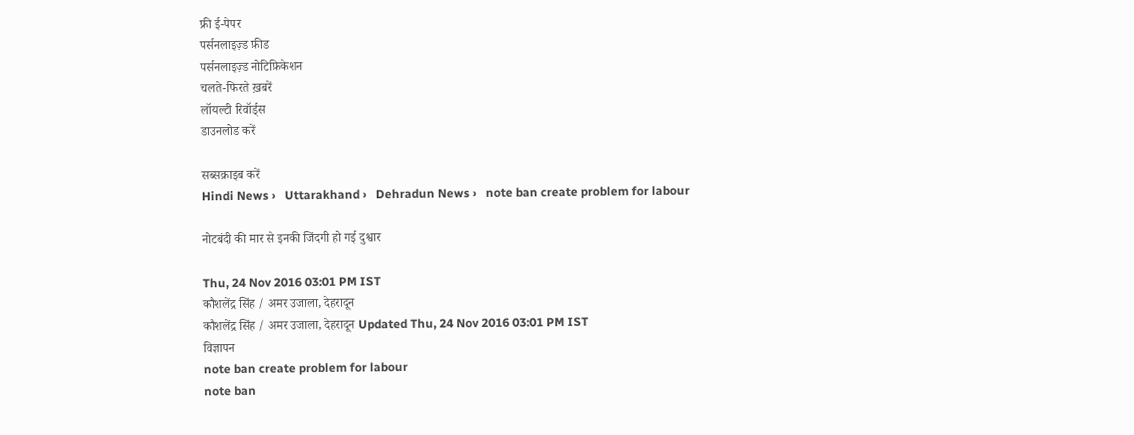फ्री ई-पेपर
पर्सनलाइज़्ड फ़ीड
पर्सनलाइज़्ड नोटिफ़िकेशन
चलते-फिरते ख़बरें
लॉयल्टी रिवॉर्ड्स
डाउनलोड करें

सब्सक्राइब करें
Hindi News ›   Uttarakhand ›   Dehradun News ›   note ban create problem for labour

नोटबंदी की मार से इनकी जिंदगी हो गई दुश्वार

Thu, 24 Nov 2016 03:01 PM IST
कौशलेंद्र सिंह / अमर उजाला, देहरादून
कौशलेंद्र सिंह / अमर उजाला, देहरादून Updated Thu, 24 Nov 2016 03:01 PM IST
विज्ञापन
note ban create problem for labour
note ban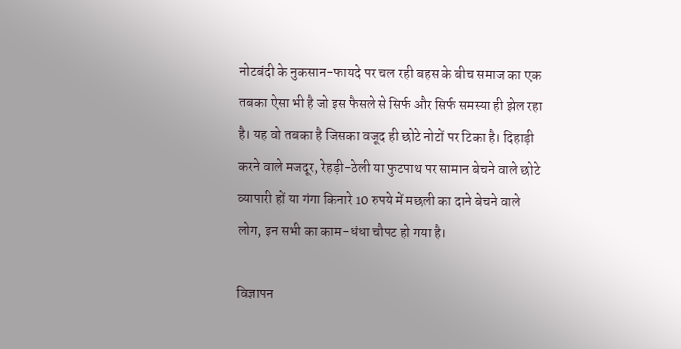नोटबंदी के नुकसान-फायदे पर चल रही बहस के बीच समाज का एक तबका ऐसा भी है जो इस फैसले से सिर्फ और सिर्फ समस्या ही झेल रहा है। यह वो तबका है जिसका वजूद ही छोटे नोटों पर टिका है। दिहाड़ी करने वाले मजदूर, रेहड़ी-ठेली या फुटपाथ पर सामान बेचने वाले छोटे व्यापारी हों या गंगा किनारे 10 रुपये में मछली का दाने बेचने वाले लोग, इन सभी का काम-धंधा चौपट हो गया है।

विज्ञापन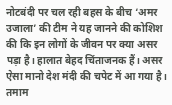नोटबंदी पर चल रही बहस के बीच ‘अमर उजाला’ की टीम ने यह जानने की कोशिश की कि इन लोगों के जीवन पर क्या असर पड़ा है। हालात बेहद चिंताजनक हैं। असर ऐसा मानो देश मंदी की चपेट में आ गया है। तमाम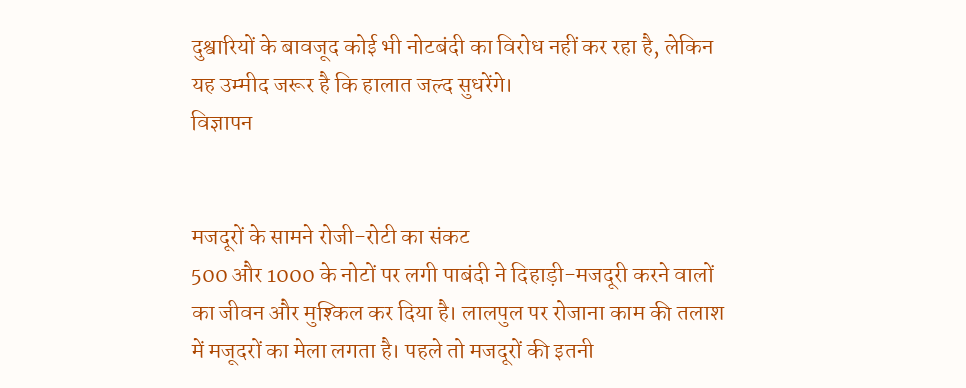दुश्वारियों के बावजूद कोई भी नोटबंदी का विरोध नहीं कर रहा है, लेकिन यह उम्मीद जरूर है कि हालात जल्द सुधरेंगे।
विज्ञापन


मजदूरों के सामने रोजी-रोटी का संकट
500 और 1000 के नोटों पर लगी पाबंदी ने दिहाड़ी-मजदूरी करने वालों का जीवन और मुश्किल कर दिया है। लालपुल पर रोजाना काम की तलाश में मजूदरों का मेला लगता है। पहले तो मजदूरों की इतनी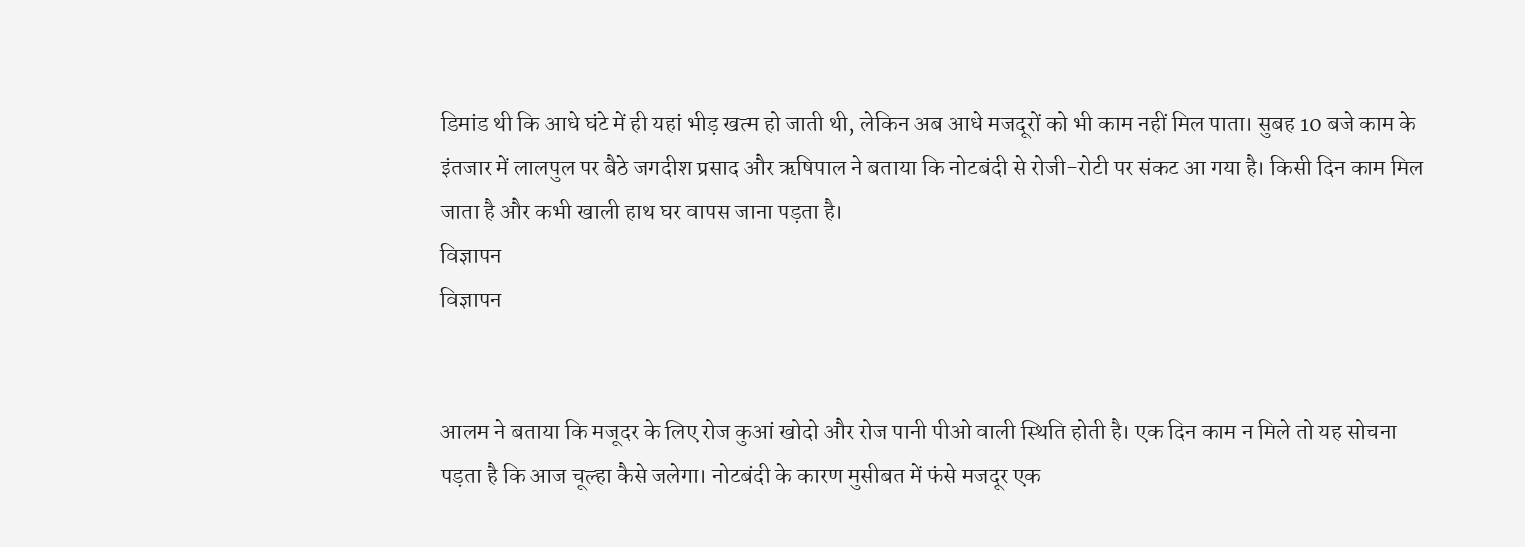डिमांड थी कि आधे घंटे में ही यहां भीड़ खत्म हो जाती थी, लेकिन अब आधे मजदूरों को भी काम नहीं मिल पाता। सुबह 10 बजे काम के इंतजार में लालपुल पर बैठे जगदीश प्रसाद और ऋषिपाल ने बताया कि नोटबंदी से रोजी-रोटी पर संकट आ गया है। किसी दिन काम मिल जाता है और कभी खाली हाथ घर वापस जाना पड़ता है।
विज्ञापन
विज्ञापन


आलम ने बताया कि मजूदर के लिए रोज कुआं खोदो और रोज पानी पीओ वाली स्थिति होती है। एक दिन काम न मिले तो यह सोचना पड़ता है कि आज चूल्हा कैसे जलेगा। नोटबंदी के कारण मुसीबत में फंसे मजदूर एक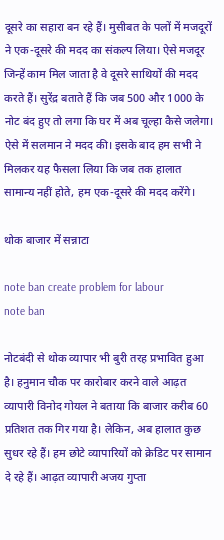दूसरे का सहारा बन रहे हैं। मुसीबत के पलों में मजदूरों ने एक-दूसरे की मदद का संकल्प लिया। ऐसे मजदूर जिन्हें काम मिल जाता है वे दूसरे साथियों की मदद करते हैं। सुरेंद्र बताते हैं कि जब 500 और 1000 के नोट बंद हुए तो लगा कि घर में अब चूल्हा कैसे जलेगा। ऐसे में सलमान ने मदद की। इसके बाद हम सभी ने मिलकर यह फैसला लिया कि जब तक हालात सामान्य नहीं होते, हम एक-दूसरे की मदद करेंगे।

थोक बाजार में सन्नाटा

note ban create problem for labour
note ban

नोटबंदी से थोक व्यापार भी बुरी तरह प्रभावित हुआ है। हनुमान चौक पर कारोबार करने वाले आढ़त व्यापारी विनोद गोयल ने बताया कि बाजार करीब 60 प्रतिशत तक गिर गया है। लेकिन, अब हालात कुछ सुधर रहे हैं। हम छोटे व्यापारियों को क्रेडिट पर सामान दे रहे हैं। आढ़त व्यापारी अजय गुप्ता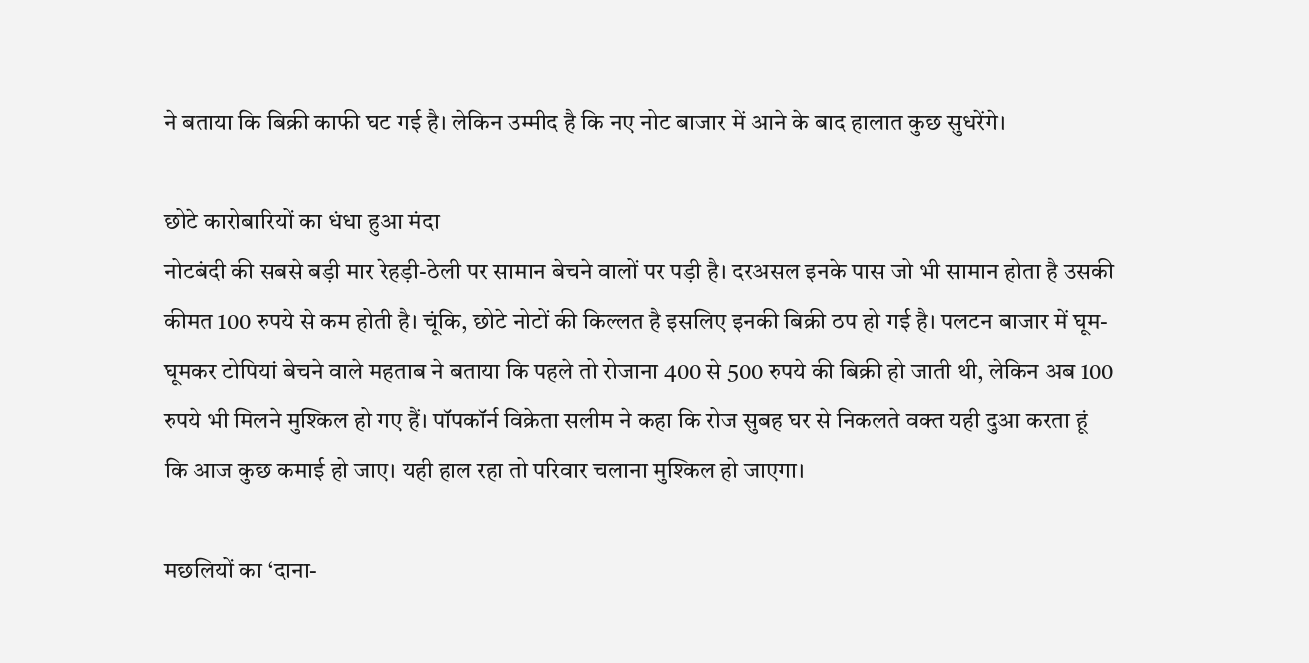ने बताया कि बिक्री काफी घट गई है। लेकिन उम्मीद है कि नए नोट बाजार में आने के बाद हालात कुछ सुधरेंगे।

छोटे कारोबारियों का धंधा हुआ मंदा
नोटबंदी की सबसे बड़ी मार रेहड़ी-ठेली पर सामान बेचने वालों पर पड़ी है। दरअसल इनके पास जो भी सामान होता है उसकी कीमत 100 रुपये से कम होती है। चूंकि, छोटे नोटों की किल्लत है इसलिए इनकी बिक्री ठप हो गई है। पलटन बाजार में घूम-घूमकर टोपियां बेचने वाले महताब ने बताया कि पहले तो रोजाना 400 से 500 रुपये की बिक्री हो जाती थी, लेकिन अब 100 रुपये भी मिलने मुश्किल हो गए हैं। पॉपकॉर्न विक्रेता सलीम ने कहा कि रोज सुबह घर से निकलते वक्त यही दुआ करता हूं कि आज कुछ कमाई हो जाए। यही हाल रहा तो परिवार चलाना मुश्किल हो जाएगा।

मछलियों का ‘दाना-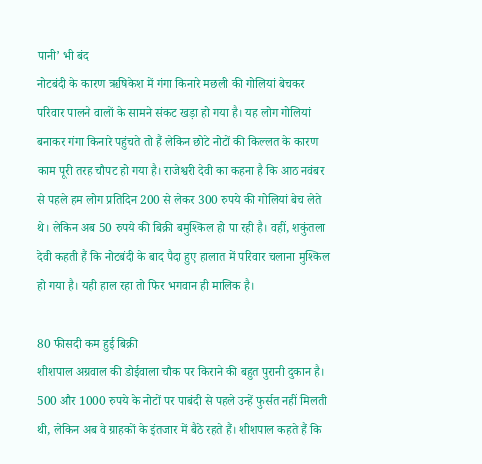पानी’ भी बंद
नोटबंदी के कारण ऋषिकेश में गंगा किनारे मछली की गोलियां बेचकर परिवार पालने वालों के सामने संकट खड़ा हो गया है। यह लोग गोलियां बनाकर गंगा किनारे पहुंचते तो हैं लेकिन छोटे नोटों की किल्लत के कारण काम पूरी तरह चौपट हो गया है। राजेश्वरी देवी का कहना है कि आठ नवंबर से पहले हम लोग प्रतिदिन 200 से लेकर 300 रुपये की गोलियां बेच लेते थे। लेकिन अब 50 रुपये की बिक्री बमुश्किल हो पा रही है। वहीं, शकुंतला देवी कहती हैं कि नोटबंदी के बाद पैदा हुए हालात में परिवार चलाना मुश्किल हो गया है। यही हाल रहा तो फिर भगवान ही मालिक है।

80 फीसदी कम हुई बिक्री
शीशपाल अग्रवाल की डोईवाला चौक पर किराने की बहुत पुरानी दुकान है। 500 और 1000 रुपये के नोटों पर पाबंदी से पहले उन्हें फुर्सत नहीं मिलती थी, लेकिन अब वे ग्राहकों के इंतजार में बैठे रहते हैं। शीशपाल कहते हैं कि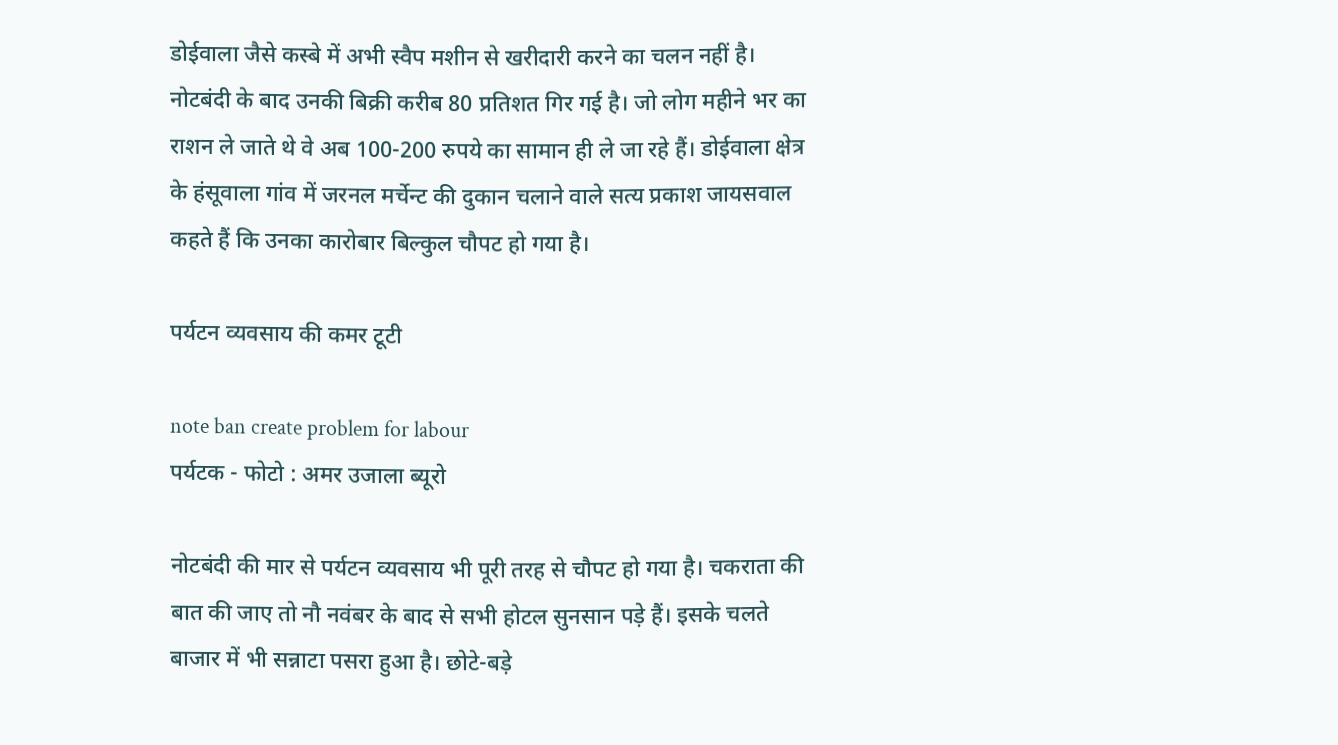डोईवाला जैसे कस्बे में अभी स्वैप मशीन से खरीदारी करने का चलन नहीं है। नोटबंदी के बाद उनकी बिक्री करीब 80 प्रतिशत गिर गई है। जो लोग महीने भर का राशन ले जाते थे वे अब 100-200 रुपये का सामान ही ले जा रहे हैं। डोईवाला क्षेत्र के हंसूवाला गांव में जरनल मर्चेन्ट की दुकान चलाने वाले सत्य प्रकाश जायसवाल कहते हैं कि उनका कारोबार बिल्कुल चौपट हो गया है।

पर्यटन व्यवसाय की कमर टूटी

note ban create problem for labour
पर्यटक - फोटो : अमर उजाला ब्यूरो

नोटबंदी की मार से पर्यटन व्यवसाय भी पूरी तरह से चौपट हो गया है। चकराता की बात की जाए तो नौ नवंबर के बाद से सभी होटल सुनसान पड़े हैं। इसके चलते बाजार में भी सन्नाटा पसरा हुआ है। छोटे-बड़े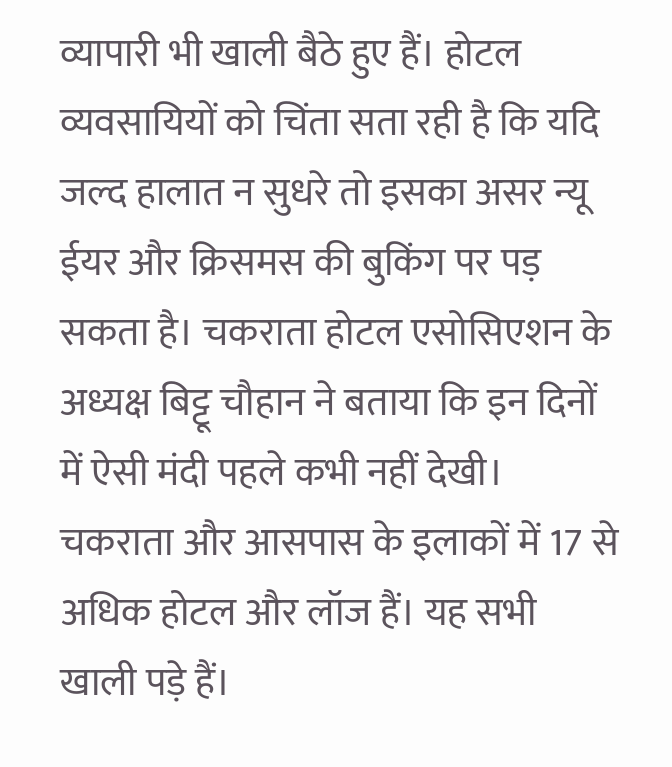व्यापारी भी खाली बैठे हुए हैं। होटल व्यवसायियों को चिंता सता रही है कि यदि जल्द हालात न सुधरे तो इसका असर न्यू ईयर और क्रिसमस की बुकिंग पर पड़ सकता है। चकराता होटल एसोसिएशन के अध्यक्ष बिट्टू चौहान ने बताया कि इन दिनों में ऐसी मंदी पहले कभी नहीं देखी। चकराता और आसपास के इलाकों में 17 से अधिक होटल और लॉज हैं। यह सभी खाली पड़े हैं।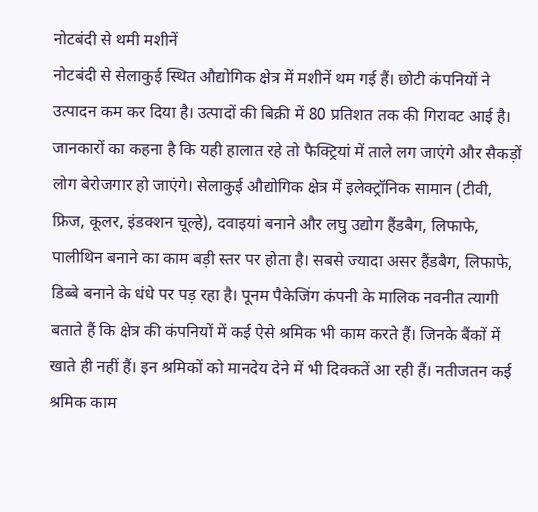नोटबंदी से थमी मशीनें
नोटबंदी से सेलाकुई स्थित औद्योगिक क्षेत्र में मशीनें थम गई हैं। छोटी कंपनियों ने उत्पादन कम कर दिया है। उत्पादों की बिक्री में 80 प्रतिशत तक की गिरावट आई है। जानकारों का कहना है कि यही हालात रहे तो फैक्ट्रियां में ताले लग जाएंगे और सैकड़ों लोग बेरोजगार हो जाएंगे। सेलाकुई औद्योगिक क्षेत्र में इलेक्ट्रॉनिक सामान (टीवी, फ्रिज, कूलर, इंडक्शन चूल्हे), दवाइयां बनाने और लघु उद्योग हैंडबैग, लिफाफे, पालीथिन बनाने का काम बड़ी स्तर पर होता है। सबसे ज्यादा असर हैंडबैग, लिफाफे, डिब्बे बनाने के धंधे पर पड़ रहा है। पूनम पैकेजिंग कंपनी के मालिक नवनीत त्यागी बताते हैं कि क्षेत्र की कंपनियों में कई ऐसे श्रमिक भी काम करते हैं। जिनके बैंकों में खाते ही नहीं हैं। इन श्रमिकों को मानदेय देने में भी दिक्कतें आ रही हैं। नतीजतन कई श्रमिक काम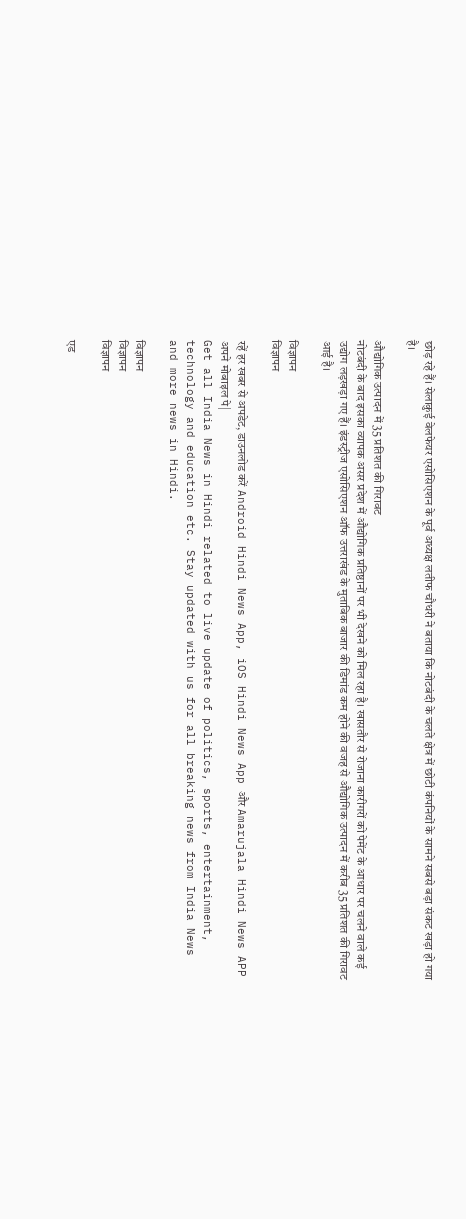छोड़ रहे हैं। सेलाकुई वेलफेयर एसोसिएशन के पूर्व अध्यक्ष लतीफ चौधरी ने बताया कि नोटबंदी के चलते क्षेत्र में छोटी कंपनियों के सामने सबसे बड़ा संकट खड़ा हो गया है।

औद्योगिक उत्पादन में 35 प्रतिशत की गिरावट
नोटबंदी के बाद इसका व्यापक असर प्रदेश में औद्योगिक प्रतिष्ठानों पर भी देखने को मिल रहा है। खासतौर से रोजाना कारीगरों को पेमेंट के आधार पर चलने वाले कई उद्योग लड़खड़ा गए हैं। इंडस्ट्रीज एसोसिएशन ऑफ उत्तराखंड के मुताबिक बाजार की डिमांड कम होने की वजह से औद्योगिक उत्पादन में करीब 35 प्रतिशत की गिरावट आई है।

विज्ञापन
विज्ञापन

रहें हर खबर से अपडेट, डाउनलोड करें Android Hindi News App, iOS Hindi News App और Amarujala Hindi News APP अपने मोबाइल पे|
Get all India News in Hindi related to live update of politics, sports, entertainment, technology and education etc. Stay updated with us for all breaking news from India News and more news in Hindi.

विज्ञापन
विज्ञापन
विज्ञापन

एड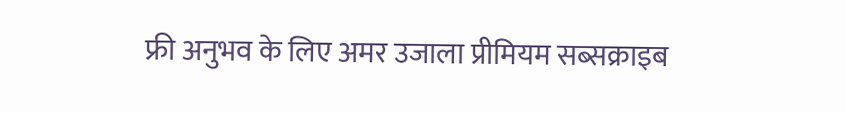फ्री अनुभव के लिए अमर उजाला प्रीमियम सब्सक्राइब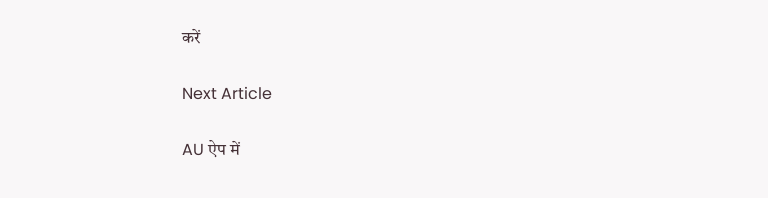करें

Next Article

AU ऐप में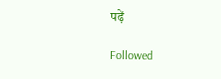पढ़ें

Followed